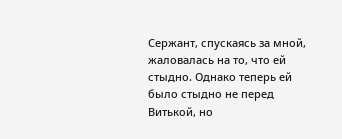Сержант, спускаясь за мной, жаловалась на то, что ей стыдно. Однако теперь ей было стыдно не перед Витькой, но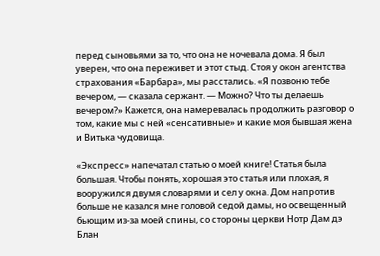перед сыновьями за то, что она не ночевала дома. Я был уверен, что она переживет и этот стыд. Стоя у окон агентства страхования «Барбара», мы расстались. «Я позвоню тебе вечером, — сказала сержант. — Можно? Что ты делаешь вечером?» Кажется, она намеревалась продолжить разговор о том, какие мы с ней «сенсативные» и какие моя бывшая жена и Витька чудовища.

«Экспресс» напечатал статью о моей книге! Статья была большая. Чтобы понять, хорошая это статья или плохая, я вооружился двумя словарями и сел у окна. Дом напротив больше не казался мне головой седой дамы, но освещенный бьющим из-за моей спины, со стороны церкви Нотр Дам дэ Блан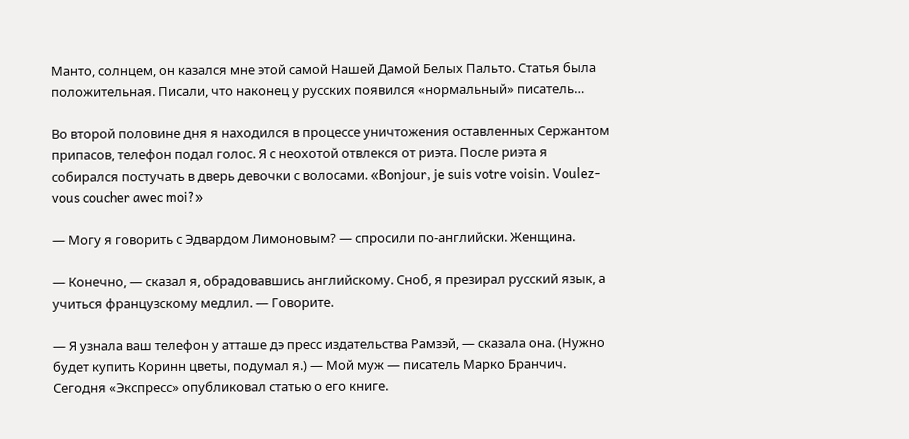Манто, солнцем, он казался мне этой самой Нашей Дамой Белых Пальто. Статья была положительная. Писали, что наконец у русских появился «нормальный» писатель…

Во второй половине дня я находился в процессе уничтожения оставленных Сержантом припасов, телефон подал голос. Я с неохотой отвлекся от риэта. После риэта я собирался постучать в дверь девочки с волосами. «Bonjour, je suis votre voisin. Voulez-vous coucher awec moi?»

— Могу я говорить с Эдвардом Лимоновым? — спросили по-английски. Женщина.

— Конечно, — сказал я, обрадовавшись английскому. Сноб, я презирал русский язык, а учиться французскому медлил. — Говорите.

— Я узнала ваш телефон у атташе дэ пресс издательства Рамзэй, — сказала она. (Нужно будет купить Коринн цветы, подумал я.) — Мой муж — писатель Марко Бранчич. Сегодня «Экспресс» опубликовал статью о его книге.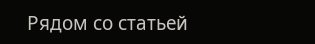Рядом со статьей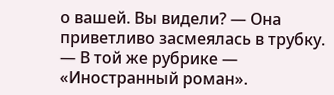о вашей. Вы видели? — Она приветливо засмеялась в трубку. — В той же рубрике — «Иностранный роман».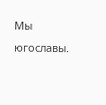Мы югославы.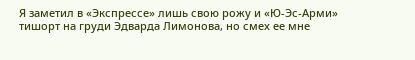Я заметил в «Экспрессе» лишь свою рожу и «Ю-Эс-Арми» тишорт на груди Эдварда Лимонова, но смех ее мне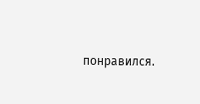понравился.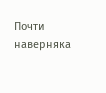Почти наверняка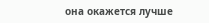она окажется лучше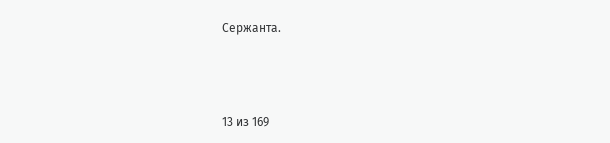Сержанта.



13 из 169